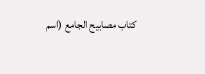كتاب مصابيح الجامع (اسم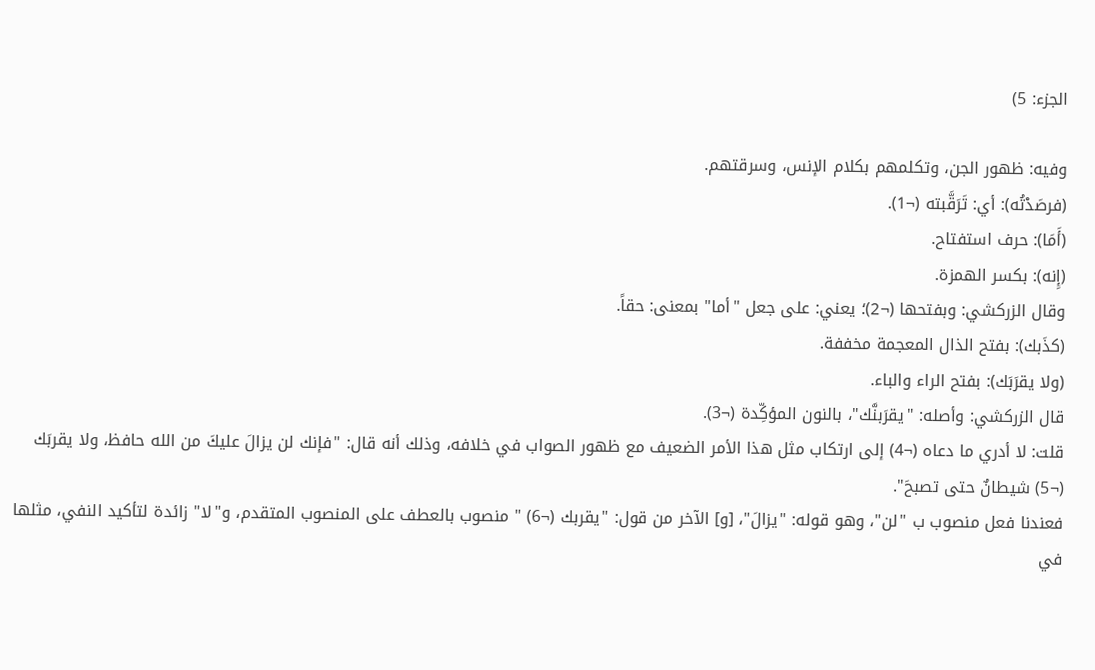الجزء: 5)

وفيه: ظهور الجن، وتكلمهم بكلام الإنس، وسرقتهم.
(فرصَدْتُه): أي: تَرَقَّبته (¬1).
(أَمَا): حرف استفتاح.
(إِنه): بكسر الهمزة.
وقال الزركشي: وبفتحها (¬2)؛ يعني: على جعل "أما" بمعنى: حقاً.
(كذَبك): بفتح الذال المعجمة مخففة.
(ولا يقرَبَك): بفتح الراء والباء.
قال الزركشي: وأصله: "يقرَبنَّك"، بالنون المؤكِّدة (¬3).
قلت: لا أدري ما دعاه (¬4) إلى ارتكاب مثل هذا الأمر الضعيف مع ظهور الصواب في خلافه، وذلك أنه قال: "فإنك لن يزالَ عليكَ من الله حافظ، ولا يقربَك (¬5) شيطانٌ حتى تصبحَ".
فعندنا فعل منصوب ب "لن"، وهو قوله: "يزالَ"، [و] الآخر من قول: "يقربك (¬6) " منصوب بالعطف على المنصوب المتقدم، و"لا" زائدة لتأكيد النفي، مثلها في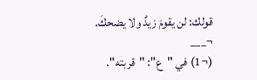قولك: لن يقومَ زيدٌ ولا يضحكَ.
¬___
(¬1) في "ع": "قربته".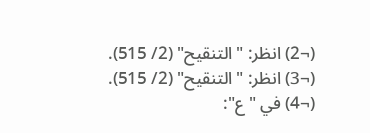(¬2) انظر: "التنقيح" (2/ 515).
(¬3) انظر: "التنقيح" (2/ 515).
(¬4) في "ع":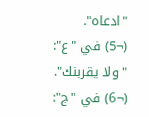"ادعاه".
(¬5) في "ع": "ولا يقربنك".
(¬6) في "ج":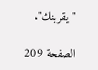"يقربنك".

الصفحة 209